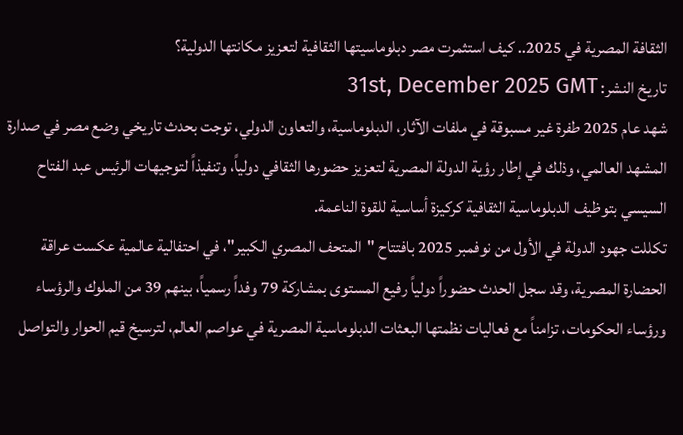الثقافة المصرية في 2025.. كيف استثمرت مصر دبلوماسيتها الثقافية لتعزيز مكانتها الدولية؟
تاريخ النشر: 31st, December 2025 GMT
شهد عام 2025 طفرة غير مسبوقة في ملفات الآثار، الدبلوماسية، والتعاون الدولي، توجت بحدث تاريخي وضع مصر في صدارة المشهد العالمي، وذلك في إطار رؤية الدولة المصرية لتعزيز حضورها الثقافي دولياً، وتنفيذاً لتوجيهات الرئيس عبد الفتاح السيسي بتوظيف الدبلوماسية الثقافية كركيزة أساسية للقوة الناعمة.
تكللت جهود الدولة في الأول من نوفمبر 2025 بافتتاح "المتحف المصري الكبير"، في احتفالية عالمية عكست عراقة الحضارة المصرية، وقد سجل الحدث حضوراً دولياً رفيع المستوى بمشاركة 79 وفداً رسمياً، بينهم 39 من الملوك والرؤساء ورؤساء الحكومات، تزامناً مع فعاليات نظمتها البعثات الدبلوماسية المصرية في عواصم العالم، لترسيخ قيم الحوار والتواصل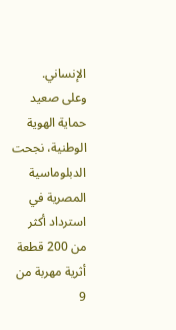الإنساني.
وعلى صعيد حماية الهوية الوطنية، نجحت الدبلوماسية المصرية في استرداد أكثر من 200 قطعة أثرية مهربة من 9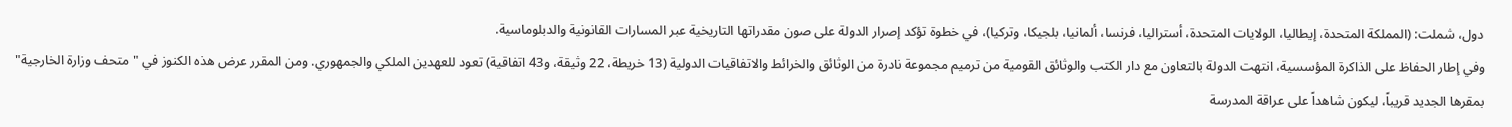دول، شملت: (المملكة المتحدة، إيطاليا، الولايات المتحدة، أستراليا، فرنسا، ألمانيا، بلجيكا، وتركيا)، في خطوة تؤكد إصرار الدولة على صون مقدراتها التاريخية عبر المسارات القانونية والدبلوماسية.
وفي إطار الحفاظ على الذاكرة المؤسسية، انتهت الدولة بالتعاون مع دار الكتب والوثائق القومية من ترميم مجموعة نادرة من الوثائق والخرائط والاتفاقيات الدولية (13 خريطة، 22 وثيقة، و43 اتفاقية) تعود للعهدين الملكي والجمهوري. ومن المقرر عرض هذه الكنوز في "متحف وزارة الخارجية" بمقرها الجديد قريباً، ليكون شاهداً على عراقة المدرسة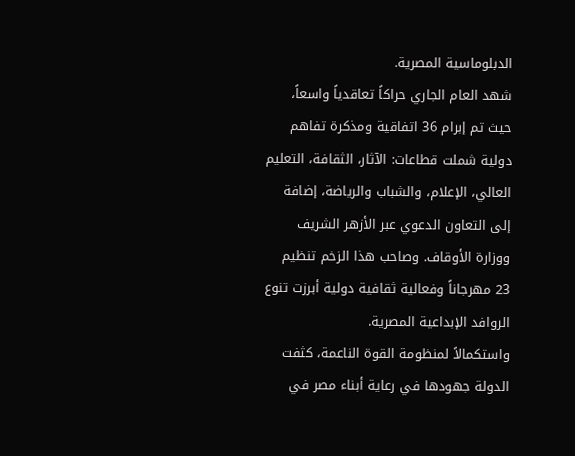الدبلوماسية المصرية.
شهد العام الجاري حراكاً تعاقدياً واسعاً، حيث تم إبرام 36 اتفاقية ومذكرة تفاهم دولية شملت قطاعات: الآثار، الثقافة، التعليم العالي، الإعلام، والشباب والرياضة، إضافة إلى التعاون الدعوي عبر الأزهر الشريف ووزارة الأوقاف. وصاحب هذا الزخم تنظيم 23 مهرجاناً وفعالية ثقافية دولية أبرزت تنوع الروافد الإبداعية المصرية.
واستكمالاً لمنظومة القوة الناعمة، كثفت الدولة جهودها في رعاية أبناء مصر في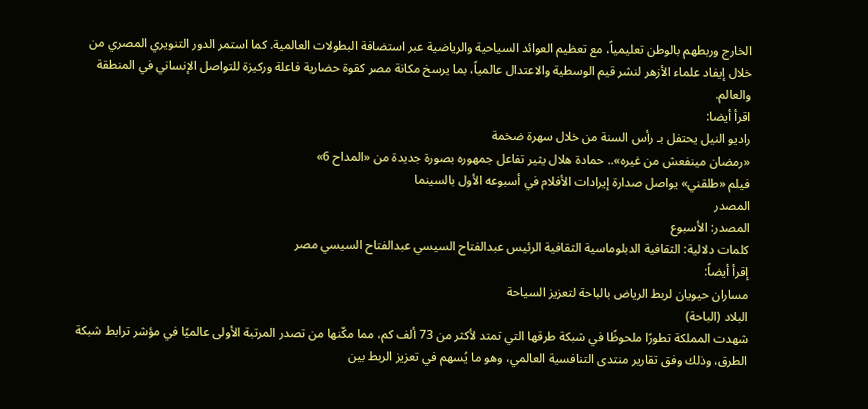الخارج وربطهم بالوطن تعليمياً، مع تعظيم العوائد السياحية والرياضية عبر استضافة البطولات العالمية. كما استمر الدور التنويري المصري من خلال إيفاد علماء الأزهر لنشر قيم الوسطية والاعتدال عالمياً، بما يرسخ مكانة مصر كقوة حضارية فاعلة وركيزة للتواصل الإنساني في المنطقة والعالم.
اقرأ أيضا:
راديو النيل يحتفل بـ رأس السنة من خلال سهرة ضخمة
«رمضان مينفعش من غيره».. حمادة هلال يثير تفاعل جمهوره بصورة جديدة من «المداح 6»
فيلم «طلقني» يواصل صدارة إيرادات الأفلام في أسبوعه الأول بالسينما
المصدر
المصدر: الأسبوع
كلمات دلالية: الثقافية الدبلوماسية الثقافية الرئيس عبدالفتاح السيسي عبدالفتاح السيسي مصر
إقرأ أيضاً:
مساران حيويان لربط الرياض بالباحة لتعزيز السياحة
البلاد (الباحة)
شهدت المملكة تطورًا ملحوظًا في شبكة طرقها التي تمتد لأكثر من 73 ألف كم، مما مكّنها من تصدر المرتبة الأولى عالميًا في مؤشر ترابط شبكة الطرق، وذلك وفق تقارير منتدى التنافسية العالمي، وهو ما يُسهم في تعزيز الربط بين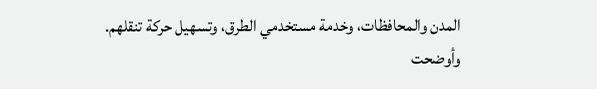المدن والمحافظات، وخدمة مستخدمي الطرق، وتسهيل حركة تنقلهم.
وأوضحت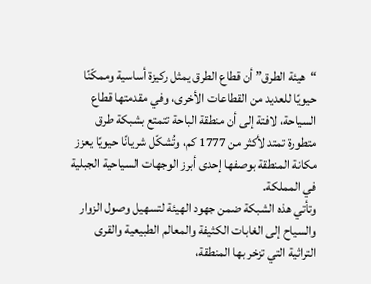“هيئة الطرق” أن قطاع الطرق يمثل ركيزة أساسية وممكّنًا حيويًا للعديد من القطاعات الأخرى، وفي مقدمتها قطاع السياحة، لافتة إلى أن منطقة الباحة تتمتع بشبكة طرق متطورة تمتد لأكثر من 1777 كم، وتُشكّل شريانًا حيويًا يعزز مكانة المنطقة بوصفها إحدى أبرز الوجهات السياحية الجبلية في المملكة.
وتأتي هذه الشبكة ضمن جهود الهيئة لتسهيل وصول الزوار والسياح إلى الغابات الكثيفة والمعالم الطبيعية والقرى التراثية التي تزخر بها المنطقة،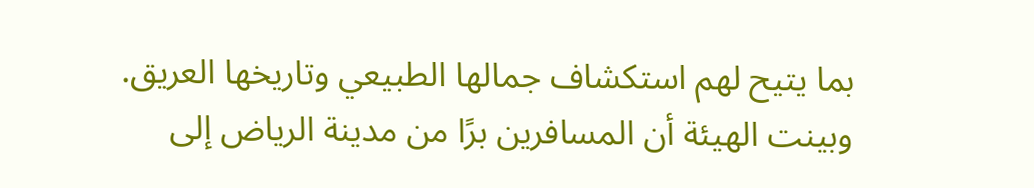بما يتيح لهم استكشاف جمالها الطبيعي وتاريخها العريق.
وبينت الهيئة أن المسافرين برًا من مدينة الرياض إلى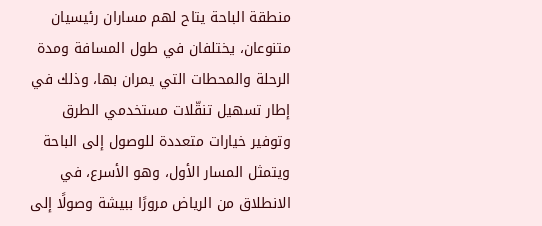منطقة الباحة يتاح لهم مساران رئيسيان متنوعان، يختلفان في طول المسافة ومدة الرحلة والمحطات التي يمران بها، وذلك في إطار تسهيل تنقّلات مستخدمي الطرق وتوفير خيارات متعددة للوصول إلى الباحة ويتمثل المسار الأول، وهو الأسرع، في الانطلاق من الرياض مرورًا ببيشة وصولًا إلى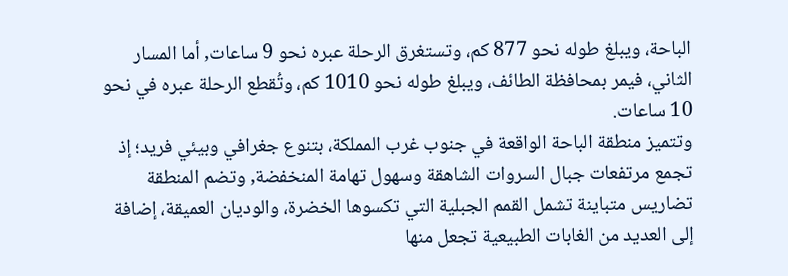الباحة، ويبلغ طوله نحو 877 كم، وتستغرق الرحلة عبره نحو 9 ساعات, أما المسار الثاني، فيمر بمحافظة الطائف، ويبلغ طوله نحو 1010 كم، وتُقطع الرحلة عبره في نحو 10 ساعات.
وتتميز منطقة الباحة الواقعة في جنوب غرب المملكة، بتنوع جغرافي وبيئي فريد؛ إذ تجمع مرتفعات جبال السروات الشاهقة وسهول تهامة المنخفضة, وتضم المنطقة تضاريس متباينة تشمل القمم الجبلية التي تكسوها الخضرة، والوديان العميقة، إضافة إلى العديد من الغابات الطبيعية تجعل منها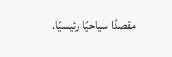مقصدًا سياحيًا رئيسيًا.